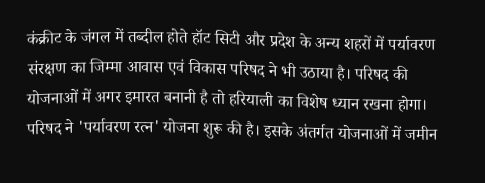कंक्रीट के जंगल में तब्दील होते हॉट सिटी और प्रदेश के अन्य शहरों में पर्यावरण संरक्षण का जिम्मा आवास एवं विकास परिषद ने भी उठाया है। परिषद की योजनाओं में अगर इमारत बनानी है तो हरियाली का विशेष ध्यान रखना होगा। परिषद ने 'पर्यावरण रत्न' योजना शुरू की है। इसके अंतर्गत योजनाओं में जमीन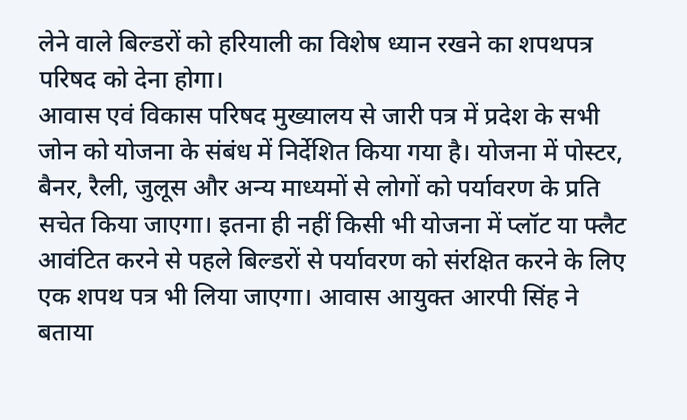लेने वाले बिल्डरों को हरियाली का विशेष ध्यान रखने का शपथपत्र परिषद को देना होगा।
आवास एवं विकास परिषद मुख्यालय से जारी पत्र में प्रदेश के सभी जोन को योजना के संबंध में निर्देशित किया गया है। योजना में पोस्टर, बैनर, रैली, जुलूस और अन्य माध्यमों से लोगों को पर्यावरण के प्रति सचेत किया जाएगा। इतना ही नहीं किसी भी योजना में प्लॉट या फ्लैट आवंटित करने से पहले बिल्डरों से पर्यावरण को संरक्षित करने के लिए एक शपथ पत्र भी लिया जाएगा। आवास आयुक्त आरपी सिंह ने बताया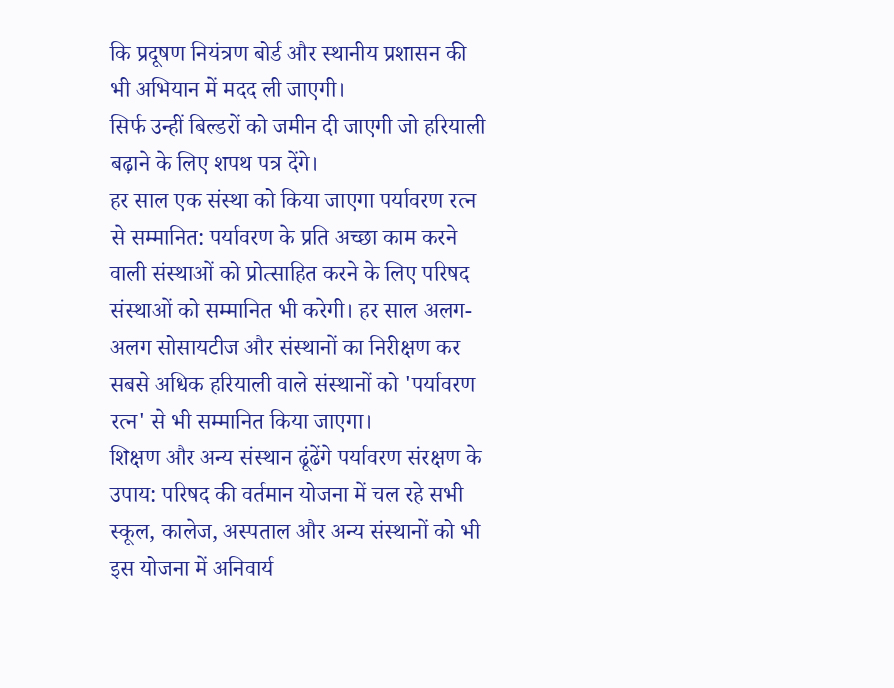कि प्रदूषण नियंत्रण बोर्ड और स्थानीय प्रशासन की भी अभियान में मदद ली जाएगी।
सिर्फ उन्हीं बिल्डरों को जमीन दी जाएगी जो हरियाली बढ़ाने के लिए शपथ पत्र देंगे।
हर साल एक संस्था को किया जाएगा पर्यावरण रत्न से सम्मानित: पर्यावरण के प्रति अच्छा काम करने वाली संस्थाओं को प्रोत्साहित करने के लिए परिषद संस्थाओं को सम्मानित भी करेगी। हर साल अलग-अलग सोसायटीज और संस्थानों का निरीक्षण कर सबसे अधिक हरियाली वाले संस्थानों को 'पर्यावरण रत्न' से भी सम्मानित किया जाएगा।
शिक्षण और अन्य संस्थान ढूंढेंगे पर्यावरण संरक्षण के उपाय: परिषद की वर्तमान योजना में चल रहे सभी स्कूल, कालेज, अस्पताल और अन्य संस्थानों को भी इस योजना में अनिवार्य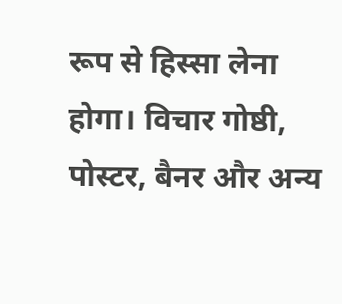रूप से हिस्सा लेना होगा। विचार गोष्ठी, पोस्टर, बैनर और अन्य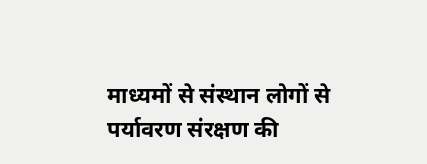माध्यमों से संस्थान लोगों से पर्यावरण संरक्षण की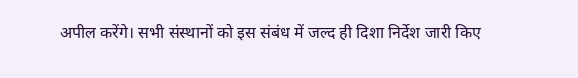अपील करेंगे। सभी संस्थानों को इस संबंध में जल्द ही दिशा निर्देश जारी किए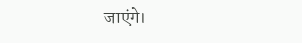जाएंगे।